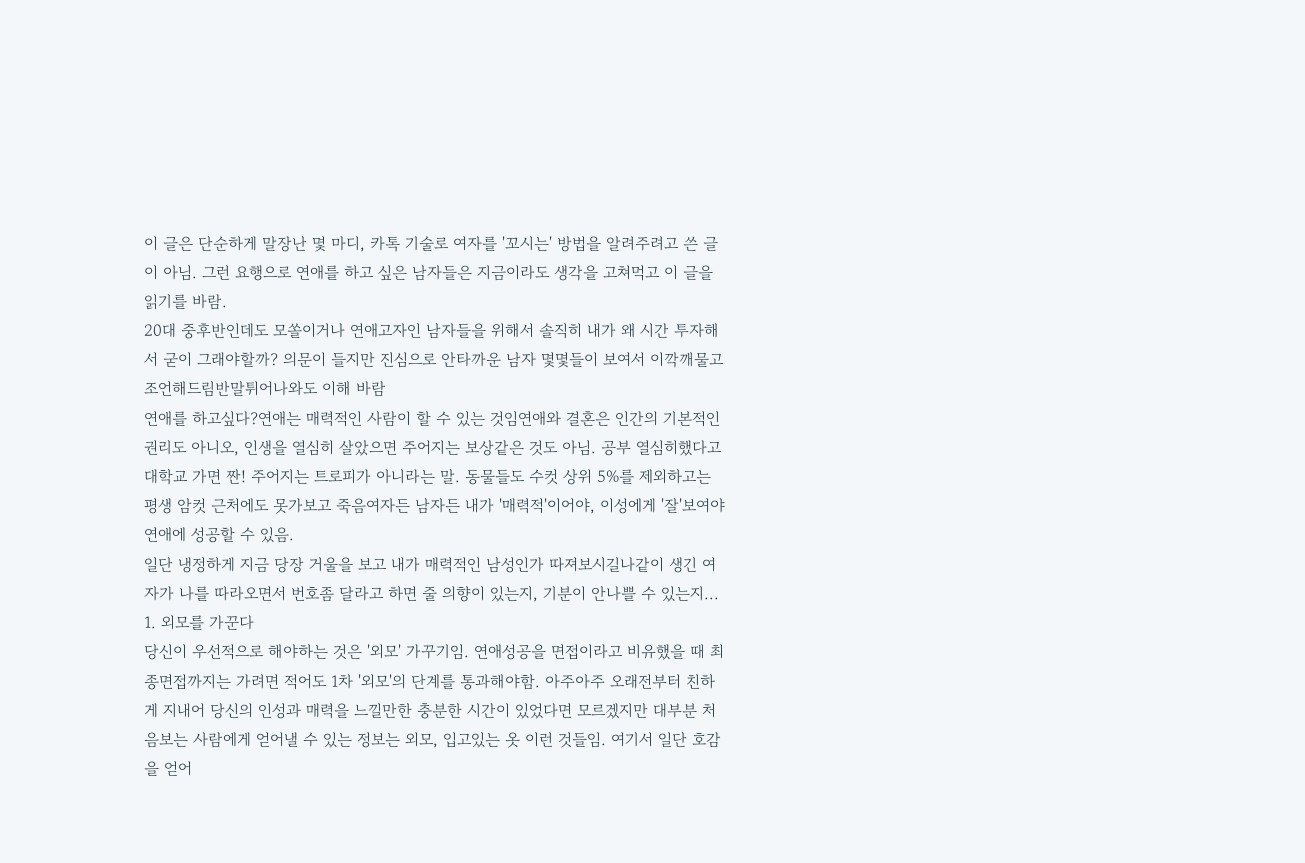이 글은 단순하게 말장난 몇 마디, 카톡 기술로 여자를 '꼬시는' 방법을 알려주려고 쓴 글이 아님. 그런 요행으로 연애를 하고 싶은 남자들은 지금이라도 생각을 고쳐먹고 이 글을 읽기를 바람.
20대 중후반인데도 모쏠이거나 연애고자인 남자들을 위해서 솔직히 내가 왜 시간 투자해서 굳이 그래야할까? 의문이 들지만 진심으로 안타까운 남자 몇몇들이 보여서 이깍깨물고 조언해드림반말튀어나와도 이해 바람
연애를 하고싶다?연애는 매력적인 사람이 할 수 있는 것임연애와 결혼은 인간의 기본적인 권리도 아니오, 인생을 열심히 살았으면 주어지는 보상같은 것도 아님. 공부 열심히했다고 대학교 가면 짠! 주어지는 트로피가 아니라는 말. 동물들도 수컷 상위 5%를 제외하고는 평생 암컷 근처에도 못가보고 죽음여자든 남자든 내가 '매력적'이어야, 이성에게 '잘'보여야 연애에 성공할 수 있음.
일단 냉정하게 지금 당장 거울을 보고 내가 매력적인 남성인가 따져보시길나같이 생긴 여자가 나를 따라오면서 번호좀 달라고 하면 줄 의향이 있는지, 기분이 안나쁠 수 있는지...
1. 외모를 가꾼다
당신이 우선적으로 해야하는 것은 '외모' 가꾸기임. 연애성공을 면접이라고 비유했을 때 최종면접까지는 가려면 적어도 1차 '외모'의 단계를 통과해야함. 아주아주 오래전부터 친하게 지내어 당신의 인성과 매력을 느낄만한 충분한 시간이 있었다면 모르겠지만 대부분 처음보는 사람에게 얻어낼 수 있는 정보는 외모, 입고있는 옷 이런 것들임. 여기서 일단 호감을 얻어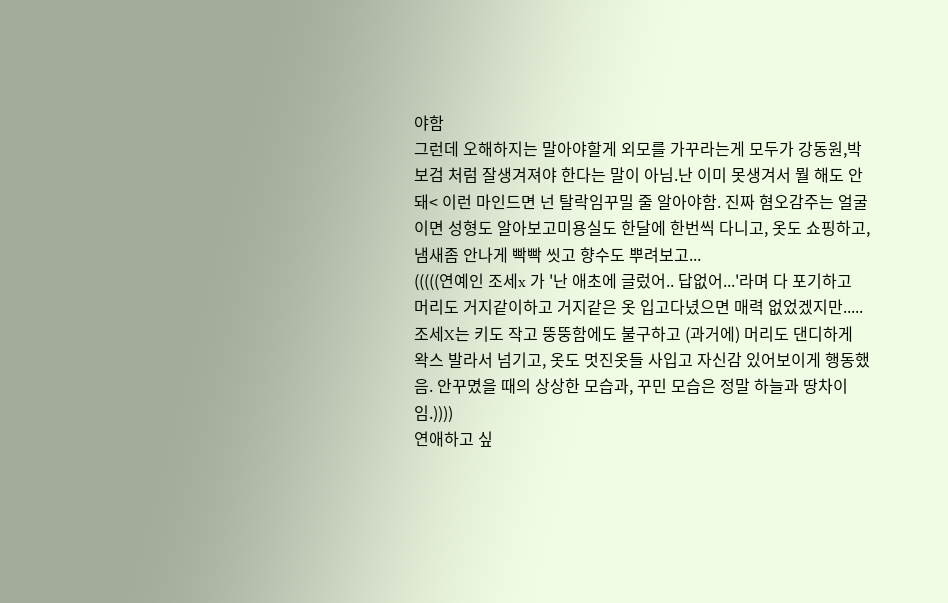야함
그런데 오해하지는 말아야할게 외모를 가꾸라는게 모두가 강동원,박보검 처럼 잘생겨져야 한다는 말이 아님.난 이미 못생겨서 뭘 해도 안돼< 이런 마인드면 넌 탈락임꾸밀 줄 알아야함. 진짜 혐오감주는 얼굴이면 성형도 알아보고미용실도 한달에 한번씩 다니고, 옷도 쇼핑하고, 냄새좀 안나게 빡빡 씻고 향수도 뿌려보고...
(((((연예인 조세x 가 '난 애초에 글렀어.. 답없어...'라며 다 포기하고 머리도 거지같이하고 거지같은 옷 입고다녔으면 매력 없었겠지만..... 조세X는 키도 작고 뚱뚱함에도 불구하고 (과거에) 머리도 댄디하게 왁스 발라서 넘기고, 옷도 멋진옷들 사입고 자신감 있어보이게 행동했음. 안꾸몄을 때의 상상한 모습과, 꾸민 모습은 정말 하늘과 땅차이임.))))
연애하고 싶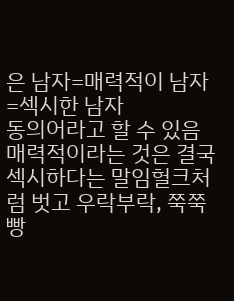은 남자=매력적이 남자=섹시한 남자
동의어라고 할 수 있음
매력적이라는 것은 결국 섹시하다는 말임헐크처럼 벗고 우락부락, 쭉쭉빵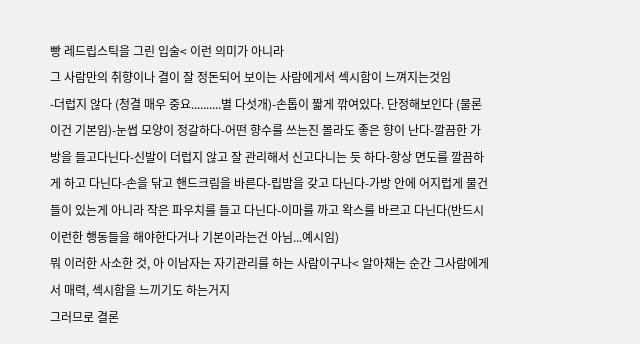빵 레드립스틱을 그린 입술< 이런 의미가 아니라
그 사람만의 취향이나 결이 잘 정돈되어 보이는 사람에게서 섹시함이 느껴지는것임
-더럽지 않다 (청결 매우 중요..........별 다섯개)-손톱이 짧게 깎여있다. 단정해보인다 (물론 이건 기본임)-눈썹 모양이 정갈하다-어떤 향수를 쓰는진 몰라도 좋은 향이 난다-깔끔한 가방을 들고다닌다-신발이 더럽지 않고 잘 관리해서 신고다니는 듯 하다-항상 면도를 깔끔하게 하고 다닌다-손을 닦고 핸드크림을 바른다-립밤을 갖고 다닌다-가방 안에 어지럽게 물건들이 있는게 아니라 작은 파우치를 들고 다닌다-이마를 까고 왁스를 바르고 다닌다(반드시 이런한 행동들을 해야한다거나 기본이라는건 아님...예시임)
뭐 이러한 사소한 것, 아 이남자는 자기관리를 하는 사람이구나< 알아채는 순간 그사람에게서 매력, 섹시함을 느끼기도 하는거지
그러므로 결론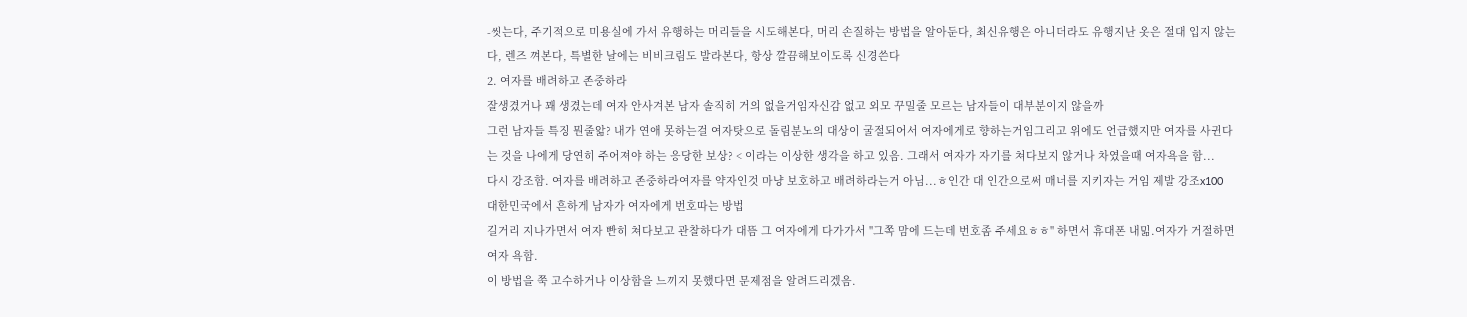-씻는다, 주기적으로 미용실에 가서 유행하는 머리들을 시도해본다, 머리 손질하는 방법을 알아둔다, 최신유행은 아니더라도 유행지난 옷은 절대 입지 않는다, 렌즈 껴본다, 특별한 날에는 비비크림도 발라본다, 항상 깔끔해보이도록 신경쓴다
2. 여자를 배려하고 존중하라
잘생겼거나 꽤 생겼는데 여자 안사겨본 남자 솔직히 거의 없을거임자신감 없고 외모 꾸밀줄 모르는 남자들이 대부분이지 않을까
그런 남자들 특징 뭔줄앎? 내가 연애 못하는걸 여자탓으로 돌림분노의 대상이 굴절되어서 여자에게로 향하는거임그리고 위에도 언급했지만 여자를 사귄다는 것을 나에게 당연히 주어져야 하는 응당한 보상? < 이라는 이상한 생각을 하고 있음. 그래서 여자가 자기를 쳐다보지 않거나 차였을때 여자욕을 함...
다시 강조함. 여자를 배려하고 존중하라여자를 약자인것 마냥 보호하고 배려하라는거 아님...ㅎ인간 대 인간으로써 매너를 지키자는 거임 제발 강조x100
대한민국에서 흔하게 남자가 여자에게 번호따는 방법
길거리 지나가면서 여자 빤히 쳐다보고 관찰하다가 대뜸 그 여자에게 다가가서 "그쪽 맘에 드는데 번호좀 주세요ㅎㅎ" 하면서 휴대폰 내밂.여자가 거절하면 여자 욕함.
이 방법을 쭉 고수하거나 이상함을 느끼지 못했다면 문제점을 알려드리겠음.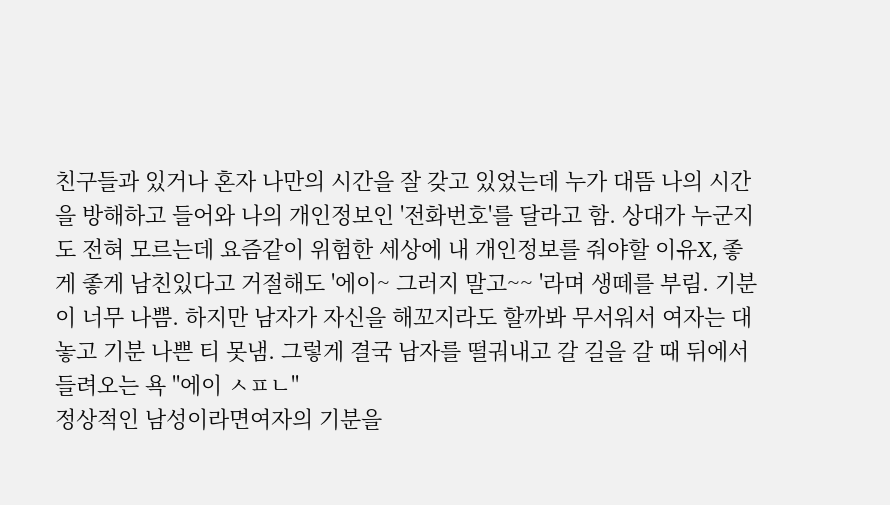친구들과 있거나 혼자 나만의 시간을 잘 갖고 있었는데 누가 대뜸 나의 시간을 방해하고 들어와 나의 개인정보인 '전화번호'를 달라고 함. 상대가 누군지도 전혀 모르는데 요즘같이 위험한 세상에 내 개인정보를 줘야할 이유X, 좋게 좋게 남친있다고 거절해도 '에이~ 그러지 말고~~ '라며 생떼를 부림. 기분이 너무 나쁨. 하지만 남자가 자신을 해꼬지라도 할까봐 무서워서 여자는 대놓고 기분 나쁜 티 못냄. 그렇게 결국 남자를 떨궈내고 갈 길을 갈 때 뒤에서 들려오는 욕 "에이 ㅅㅍㄴ"
정상적인 남성이라면여자의 기분을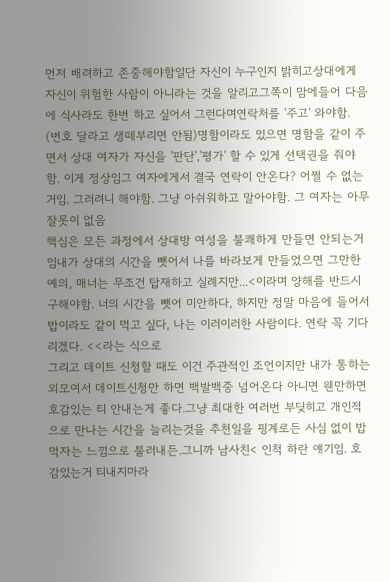먼저 배려하고 존중해야함일단 자신이 누구인지 밝히고상대에게 자신이 위험한 사람이 아니라는 것을 알리고그쪽이 맘에들어 다음에 식사라도 한번 하고 싶어서 그런다며연락처를 '주고' 와야함. (번호 달라고 생떼부리면 안됨)명함이라도 있으면 명함을 같이 주면서 상대 여자가 자신을 '판단','평가' 할 수 있게 선택권을 줘야함. 이게 정상임그 여자에게서 결국 연락이 안온다? 어쩔 수 없는거임. 그러려니 해야함. 그냥 아쉬워하고 말아야함. 그 여자는 아무 잘못이 없음
핵심은 모든 과정에서 상대방 여성을 불쾌하게 만들면 안되는거임내가 상대의 시간을 뺏어서 나를 바라보게 만들었으면 그만한 예의, 매너는 무조건 탑재하고 실례지만...<이라며 양해를 반드시 구해야함. 너의 시간을 뺏어 미안하다, 하지만 정말 마음에 들어서 밥이라도 같이 먹고 싶다, 나는 이러이러한 사람이다. 연락 꼭 기다리겠다. <<라는 식으로
그리고 데이트 신청할 때도 이건 주관적인 조언이지만 내가 통하는 외모여서 데이트신청만 하면 백발백중 넘어온다 아니면 웬만하면 호감있는 티 안내는게 좋다.그냥 최대한 여러번 부딪히고 개인적으로 만나는 시간을 늘리는것을 추천일을 핑계로든 사심 없이 밥먹자는 느낌으로 불러내든.그니까 남사친< 인척 하란 얘기임. 호감있는거 티내지마라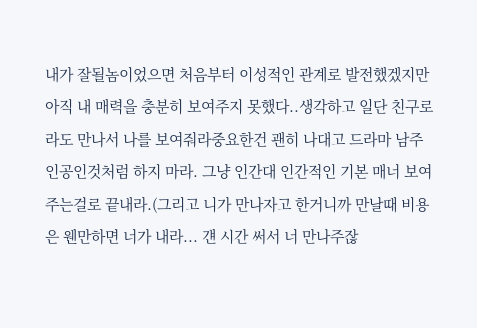내가 잘될놈이었으면 처음부터 이성적인 관계로 발전했겠지만아직 내 매력을 충분히 보여주지 못했다..생각하고 일단 친구로라도 만나서 나를 보여줘라중요한건 괜히 나대고 드라마 남주인공인것처럼 하지 마라. 그냥 인간대 인간적인 기본 매너 보여주는걸로 끝내라.(그리고 니가 만나자고 한거니까 만날때 비용은 웬만하면 너가 내라... 걘 시간 써서 너 만나주잖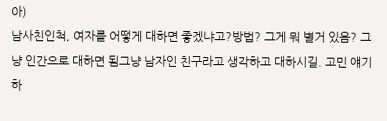아)
남사친인척, 여자를 어떻게 대하면 좋겠냐고?방법? 그게 뭐 별거 있음? 그냥 인간으로 대하면 됨그냥 남자인 친구라고 생각하고 대하시길. 고민 얘기하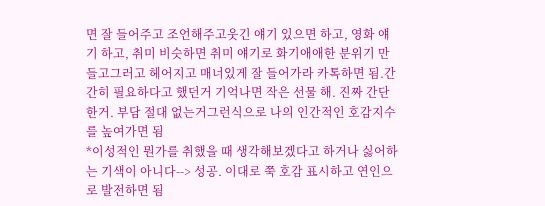면 잘 들어주고 조언해주고웃긴 얘기 있으면 하고, 영화 얘기 하고, 취미 비슷하면 취미 얘기로 화기애애한 분위기 만들고그러고 헤어지고 매너있게 잘 들어가라 카톡하면 됨.간간히 필요하다고 했던거 기억나면 작은 선물 해. 진짜 간단한거. 부담 절대 없는거그런식으로 나의 인간적인 호감지수를 높여가면 됨
*이성적인 뭔가를 취했을 때 생각해보겠다고 하거나 싫어하는 기색이 아니다--> 성공. 이대로 쭉 호감 표시하고 연인으로 발전하면 됨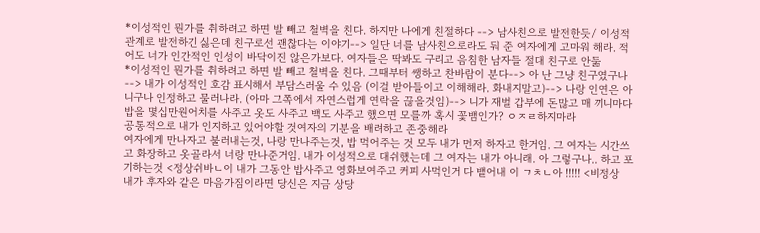*이성적인 뭔가를 취하려고 하면 발 빼고 철벽을 친다. 하지만 나에게 친절하다 --> 남사친으로 발전한듯/ 이성적 관계로 발전하긴 싫은데 친구로선 괜찮다는 이야기--> 일단 너를 남사친으로라도 둬 준 여자에게 고마워 해라. 적어도 너가 인간적인 인성이 바닥이진 않은가보다. 여자들은 딱봐도 구리고 음침한 남자들 절대 친구로 안둚
*이성적인 뭔가를 취하려고 하면 발 빼고 철벽을 친다. 그때부터 쌩하고 찬바람이 분다--> 아 난 그냥 친구였구나--> 내가 이성적인 호감 표시해서 부담스러울 수 있음 (이걸 받아들이고 이해해라. 화내지말고)--> 나랑 인연은 아니구나 인정하고 물러나라. (아마 그쪽에서 자연스럽게 연락을 끊을것임)--> 니가 재벌 갑부에 돈많고 매 끼니마다 밥을 몇십만원어치를 사주고 옷도 사주고 백도 사주고 했으면 모를까 혹시 꽃뱀인가? ㅇㅈㄹ하지마라
공통적으로 내가 인지하고 있어야할 것여자의 기분을 배려하고 존중해라
여자에게 만나자고 불러내는것, 나랑 만나주는것, 밥 먹어주는 것 모두 내가 먼저 하자고 한거임. 그 여자는 시간쓰고 화장하고 옷골라서 너랑 만나준거임. 내가 이성적으로 대쉬했는데 그 여자는 내가 아니래. 아 그렇구나.. 하고 포기하는것 <정상쉬바ㄴ이 내가 그동안 밥사주고 영화보여주고 커피 사먹인거 다 뱉어내 이 ㄱㅊㄴ아 !!!!! <비정상
내가 후자와 같은 마음가짐이라면 당신은 지금 상당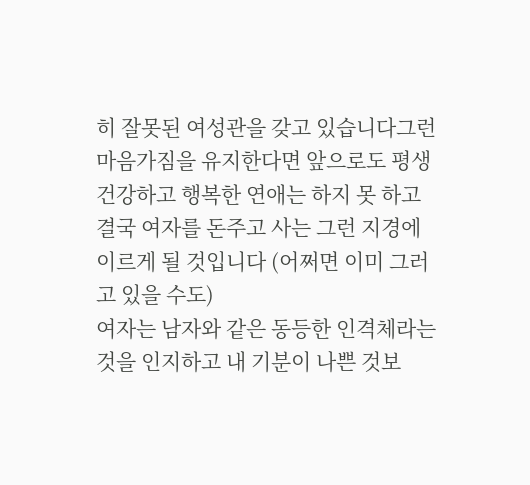히 잘못된 여성관을 갖고 있습니다그런 마음가짐을 유지한다면 앞으로도 평생 건강하고 행복한 연애는 하지 못 하고 결국 여자를 돈주고 사는 그런 지경에 이르게 될 것입니다 (어쩌면 이미 그러고 있을 수도)
여자는 남자와 같은 동등한 인격체라는 것을 인지하고 내 기분이 나쁜 것보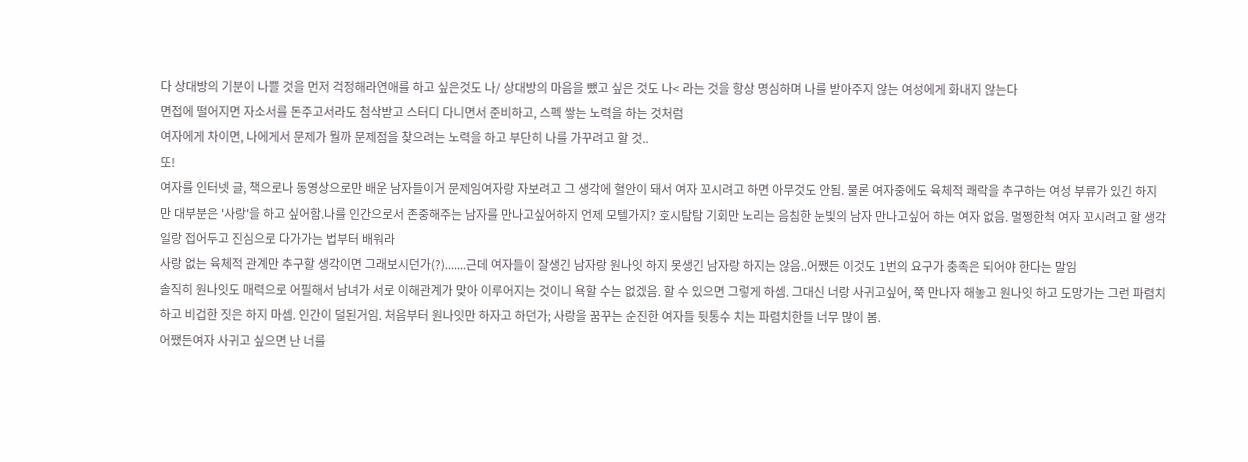다 상대방의 기분이 나쁠 것을 먼저 걱정해라연애를 하고 싶은것도 나/ 상대방의 마음을 뺐고 싶은 것도 나< 라는 것을 항상 명심하며 나를 받아주지 않는 여성에게 화내지 않는다
면접에 떨어지면 자소서를 돈주고서라도 첨삭받고 스터디 다니면서 준비하고, 스펙 쌓는 노력을 하는 것처럼
여자에게 차이면, 나에게서 문제가 뭘까 문제점을 찾으려는 노력을 하고 부단히 나를 가꾸려고 할 것..
또!
여자를 인터넷 글, 책으로나 동영상으로만 배운 남자들이거 문제임여자랑 자보려고 그 생각에 혈안이 돼서 여자 꼬시려고 하면 아무것도 안됨. 물론 여자중에도 육체적 쾌락을 추구하는 여성 부류가 있긴 하지만 대부분은 '사랑'을 하고 싶어함.나를 인간으로서 존중해주는 남자를 만나고싶어하지 언제 모텔가지? 호시탐탐 기회만 노리는 음침한 눈빛의 남자 만나고싶어 하는 여자 없음. 멀쩡한척 여자 꼬시려고 할 생각일랑 접어두고 진심으로 다가가는 법부터 배워라
사랑 없는 육체적 관계만 추구할 생각이면 그래보시던가(?).......근데 여자들이 잘생긴 남자랑 원나잇 하지 못생긴 남자랑 하지는 않음..어쨌든 이것도 1번의 요구가 충족은 되어야 한다는 말임
솔직히 원나잇도 매력으로 어필해서 남녀가 서로 이해관계가 맞아 이루어지는 것이니 욕할 수는 없겠음. 할 수 있으면 그렇게 하셈. 그대신 너랑 사귀고싶어, 쭉 만나자 해놓고 원나잇 하고 도망가는 그런 파렴치하고 비겁한 짓은 하지 마셈. 인간이 덜된거임. 처음부터 원나잇만 하자고 하던가; 사랑을 꿈꾸는 순진한 여자들 뒷통수 치는 파렴치한들 너무 많이 봄.
어쨌든여자 사귀고 싶으면 난 너를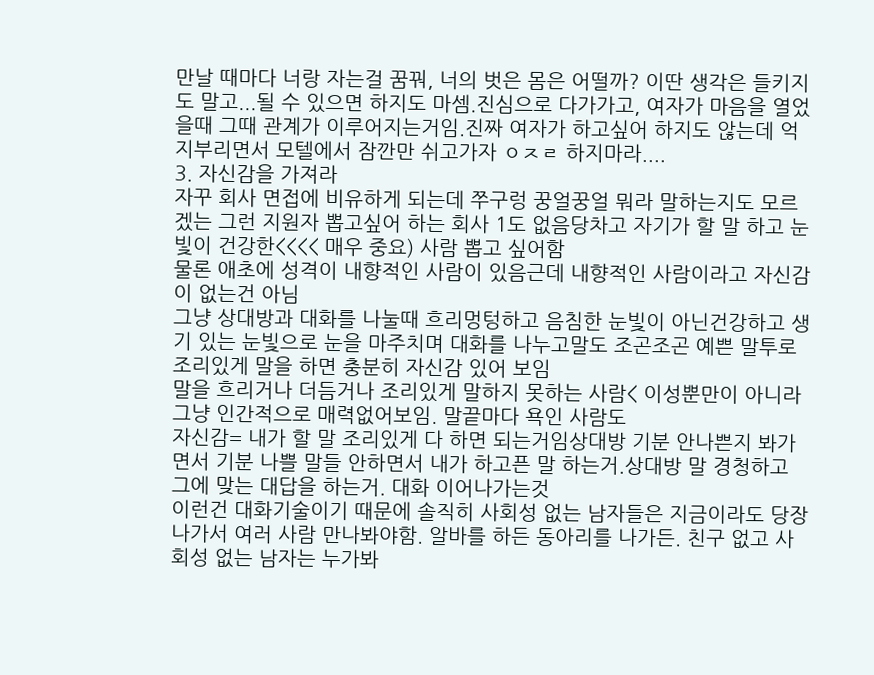만날 때마다 너랑 자는걸 꿈꿔, 너의 벗은 몸은 어떨까? 이딴 생각은 들키지도 말고...될 수 있으면 하지도 마셈.진심으로 다가가고, 여자가 마음을 열었을때 그때 관계가 이루어지는거임.진짜 여자가 하고싶어 하지도 않는데 억지부리면서 모텔에서 잠깐만 쉬고가자 ㅇㅈㄹ 하지마라....
3. 자신감을 가져라
자꾸 회사 면접에 비유하게 되는데 쭈구렁 꿍얼꿍얼 뭐라 말하는지도 모르겠는 그런 지원자 뽑고싶어 하는 회사 1도 없음당차고 자기가 할 말 하고 눈빛이 건강한<<<< 매우 중요) 사람 뽑고 싶어함
물론 애초에 성격이 내향적인 사람이 있음근데 내향적인 사람이라고 자신감이 없는건 아님
그냥 상대방과 대화를 나눌때 흐리멍텅하고 음침한 눈빛이 아닌건강하고 생기 있는 눈빛으로 눈을 마주치며 대화를 나누고말도 조곤조곤 예쁜 말투로 조리있게 말을 하면 충분히 자신감 있어 보임
말을 흐리거나 더듬거나 조리있게 말하지 못하는 사람< 이성뿐만이 아니라 그냥 인간적으로 매력없어보임. 말끝마다 욕인 사람도
자신감= 내가 할 말 조리있게 다 하면 되는거임상대방 기분 안나쁜지 봐가면서 기분 나쁠 말들 안하면서 내가 하고픈 말 하는거.상대방 말 경청하고 그에 맞는 대답을 하는거. 대화 이어나가는것
이런건 대화기술이기 때문에 솔직히 사회성 없는 남자들은 지금이라도 당장 나가서 여러 사람 만나봐야함. 알바를 하든 동아리를 나가든. 친구 없고 사회성 없는 남자는 누가봐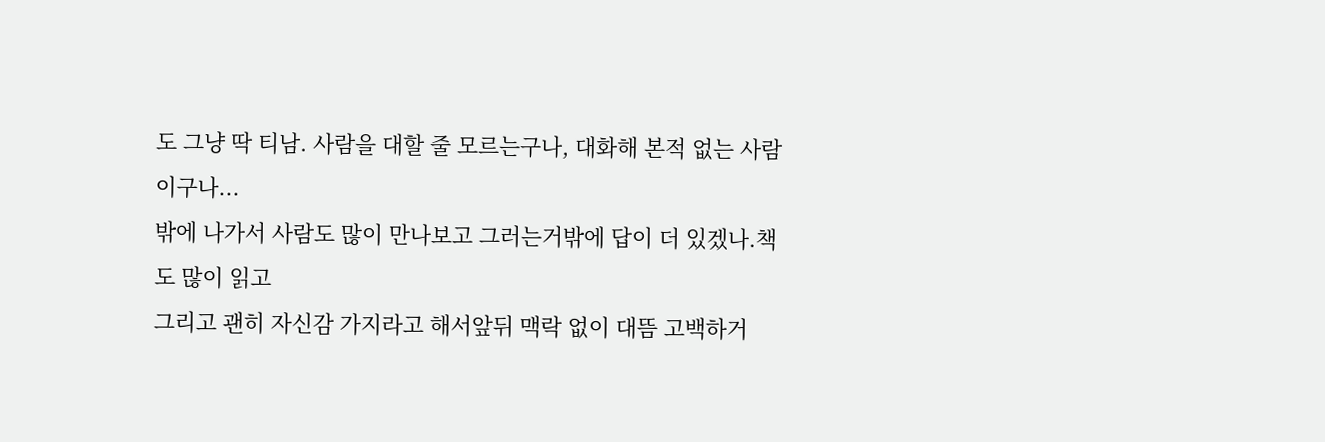도 그냥 딱 티남. 사람을 대할 줄 모르는구나, 대화해 본적 없는 사람이구나...
밖에 나가서 사람도 많이 만나보고 그러는거밖에 답이 더 있겠나.책도 많이 읽고
그리고 괜히 자신감 가지라고 해서앞뒤 맥락 없이 대뜸 고백하거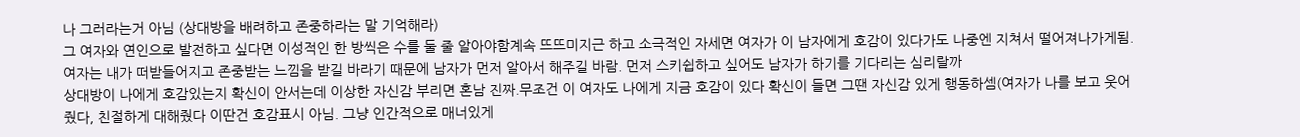나 그러라는거 아님 (상대방을 배려하고 존중하라는 말 기억해라)
그 여자와 연인으로 발전하고 싶다면 이성적인 한 방씩은 수를 둘 줄 알아야함계속 뜨뜨미지근 하고 소극적인 자세면 여자가 이 남자에게 호감이 있다가도 나중엔 지쳐서 떨어져나가게됨. 여자는 내가 떠받들어지고 존중받는 느낌을 받길 바라기 때문에 남자가 먼저 알아서 해주길 바람. 먼저 스키쉽하고 싶어도 남자가 하기를 기다리는 심리랄까
상대방이 나에게 호감있는지 확신이 안서는데 이상한 자신감 부리면 혼남 진짜.무조건 이 여자도 나에게 지금 호감이 있다 확신이 들면 그땐 자신감 있게 행동하셈(여자가 나를 보고 웃어줬다, 친절하게 대해줬다 이딴건 호감표시 아님. 그냥 인간적으로 매너있게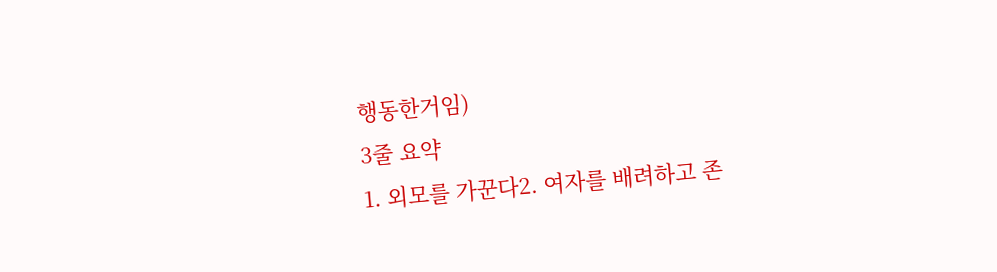행동한거임)
3줄 요약
1. 외모를 가꾼다2. 여자를 배려하고 존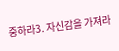중하라3. 자신감을 가져라